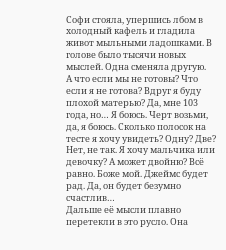Софи стояла, упершись лбом в холодный кафель и гладила живот мыльными ладошками. В голове было тысячи новых мыслей. Одна сменяла другую.
А что если мы не готовы? Что если я не готова? Вдруг я буду плохой матерью? Да, мне 103 года, но… Я боюсь. Черт возьми, да, я боюсь. Сколько полосок на тесте я хочу увидеть? Одну? Две? Нет, не так. Я хочу мальчика или девочку? А может двойню? Всё равно. Боже мой. Джеймс будет рад. Да, он будет безумно счастлив…
Дальше её мысли плавно перетекли в это русло. Она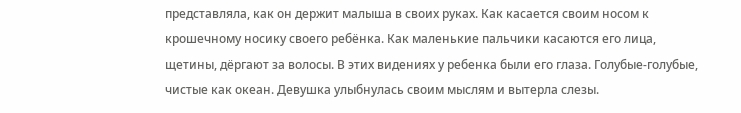представляла, как он держит малыша в своих руках. Как касается своим носом к крошечному носику своего ребёнка. Как маленькие пальчики касаются его лица, щетины, дёргают за волосы. В этих видениях у ребенка были его глаза. Голубые-голубые, чистые как океан. Девушка улыбнулась своим мыслям и вытерла слезы.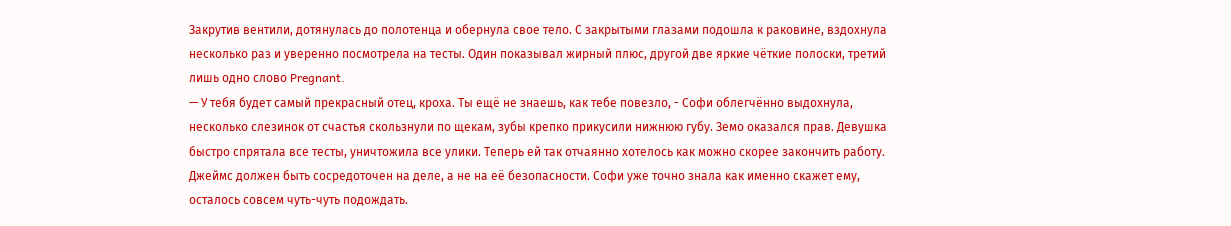Закрутив вентили, дотянулась до полотенца и обернула свое тело. С закрытыми глазами подошла к раковине, вздохнула несколько раз и уверенно посмотрела на тесты. Один показывал жирный плюс, другой две яркие чёткие полоски, третий лишь одно слово Pregnant.
— У тебя будет самый прекрасный отец, кроха. Ты ещё не знаешь, как тебе повезло, - Софи облегчённо выдохнула, несколько слезинок от счастья скользнули по щекам, зубы крепко прикусили нижнюю губу. Земо оказался прав. Девушка быстро спрятала все тесты, уничтожила все улики. Теперь ей так отчаянно хотелось как можно скорее закончить работу. Джеймс должен быть сосредоточен на деле, а не на её безопасности. Софи уже точно знала как именно скажет ему, осталось совсем чуть-чуть подождать.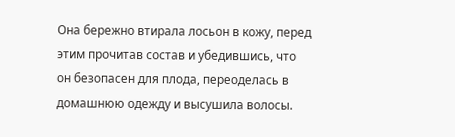Она бережно втирала лосьон в кожу, перед этим прочитав состав и убедившись, что он безопасен для плода, переоделась в домашнюю одежду и высушила волосы.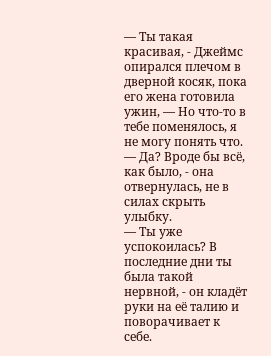— Ты такая красивая, - Джеймс опирался плечом в дверной косяк, пока его жена готовила ужин, — Но что-то в тебе поменялось, я не могу понять что.
— Да? Вроде бы всё, как было, - она отвернулась, не в силах скрыть улыбку.
— Ты уже успокоилась? В последние дни ты была такой нервной, - он кладёт руки на её талию и поворачивает к себе.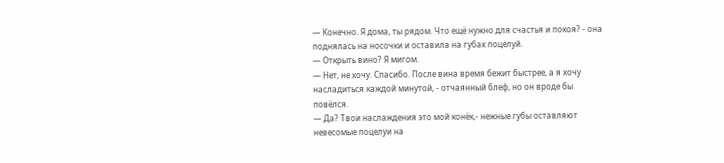— Конечно. Я дома, ты рядом. Что ещё нужно для счастья и покоя? - она поднялась на носочки и оставила на губах поцелуй.
— Открыть вино? Я мигом.
— Нет, не хочу. Спасибо. После вина время бежит быстрее, а я хочу насладиться каждой минутой, - отчаянный блеф, но он вроде бы повёлся.
— Да? Твои наслаждения это мой конёк,- нежные губы оставляют невесомые поцелуи на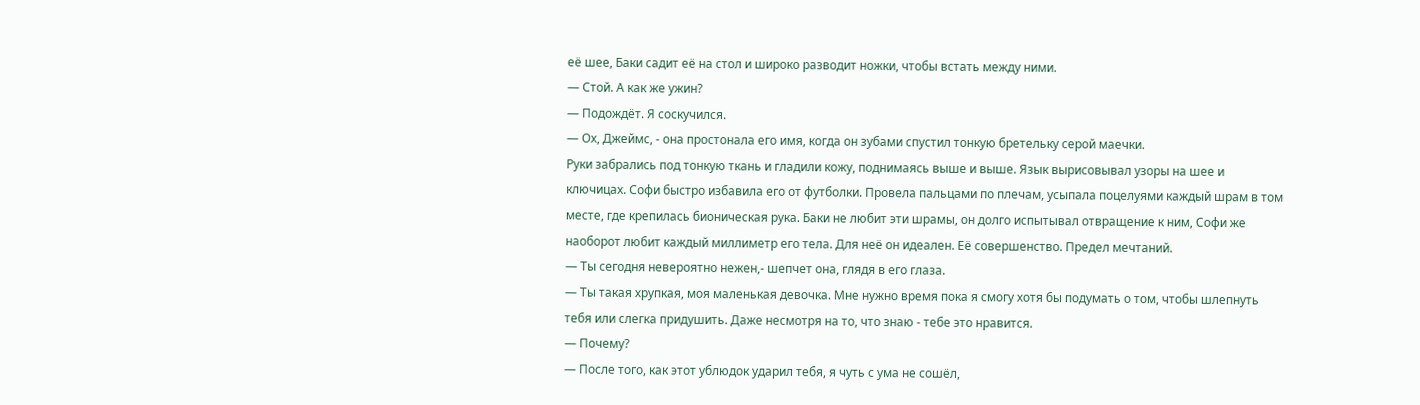её шее, Баки садит её на стол и широко разводит ножки, чтобы встать между ними.
— Стой. А как же ужин?
— Подождёт. Я соскучился.
— Ох, Джеймс, - она простонала его имя, когда он зубами спустил тонкую бретельку серой маечки.
Руки забрались под тонкую ткань и гладили кожу, поднимаясь выше и выше. Язык вырисовывал узоры на шее и ключицах. Софи быстро избавила его от футболки. Провела пальцами по плечам, усыпала поцелуями каждый шрам в том месте, где крепилась бионическая рука. Баки не любит эти шрамы, он долго испытывал отвращение к ним, Софи же наоборот любит каждый миллиметр его тела. Для неё он идеален. Её совершенство. Предел мечтаний.
— Ты сегодня невероятно нежен,- шепчет она, глядя в его глаза.
— Ты такая хрупкая, моя маленькая девочка. Мне нужно время пока я смогу хотя бы подумать о том, чтобы шлепнуть тебя или слегка придушить. Даже несмотря на то, что знаю - тебе это нравится.
— Почему?
— После того, как этот ублюдок ударил тебя, я чуть с ума не сошёл,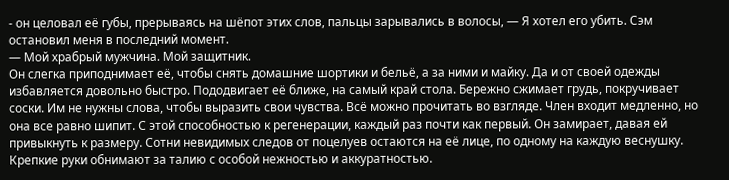- он целовал её губы, прерываясь на шёпот этих слов, пальцы зарывались в волосы, — Я хотел его убить. Сэм остановил меня в последний момент.
— Мой храбрый мужчина. Мой защитник.
Он слегка приподнимает её, чтобы снять домашние шортики и бельё, а за ними и майку. Да и от своей одежды избавляется довольно быстро. Пододвигает её ближе, на самый край стола. Бережно сжимает грудь, покручивает соски. Им не нужны слова, чтобы выразить свои чувства. Всё можно прочитать во взгляде. Член входит медленно, но она все равно шипит. С этой способностью к регенерации, каждый раз почти как первый. Он замирает, давая ей привыкнуть к размеру. Сотни невидимых следов от поцелуев остаются на её лице, по одному на каждую веснушку. Крепкие руки обнимают за талию с особой нежностью и аккуратностью.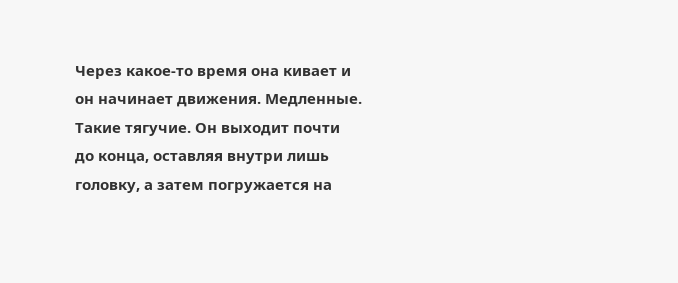Через какое-то время она кивает и он начинает движения. Медленные. Такие тягучие. Он выходит почти до конца, оставляя внутри лишь головку, а затем погружается на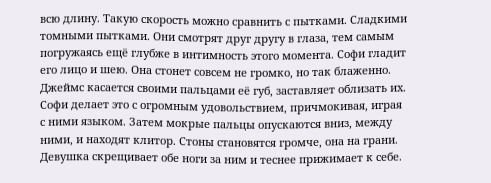всю длину. Такую скорость можно сравнить с пытками. Сладкими томными пытками. Они смотрят друг другу в глаза, тем самым погружаясь ещё глубже в интимность этого момента. Софи гладит его лицо и шею. Она стонет совсем не громко, но так блаженно. Джеймс касается своими пальцами её губ, заставляет облизать их. Софи делает это с огромным удовольствием, причмокивая, играя с ними языком. Затем мокрые пальцы опускаются вниз, между ними, и находят клитор. Стоны становятся громче, она на грани. Девушка скрещивает обе ноги за ним и теснее прижимает к себе.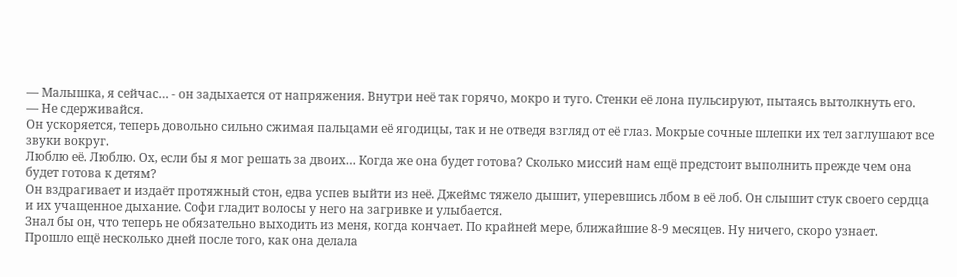— Малышка, я сейчас… - он задыхается от напряжения. Внутри неё так горячо, мокро и туго. Стенки её лона пульсируют, пытаясь вытолкнуть его.
— Не сдерживайся.
Он ускоряется, теперь довольно сильно сжимая пальцами её ягодицы, так и не отведя взгляд от её глаз. Мокрые сочные шлепки их тел заглушают все звуки вокруг.
Люблю её. Люблю. Ох, если бы я мог решать за двоих… Когда же она будет готова? Сколько миссий нам ещё предстоит выполнить прежде чем она будет готова к детям?
Он вздрагивает и издаёт протяжный стон, едва успев выйти из неё. Джеймс тяжело дышит, уперевшись лбом в её лоб. Он слышит стук своего сердца и их учащенное дыхание. Софи гладит волосы у него на загривке и улыбается.
Знал бы он, что теперь не обязательно выходить из меня, когда кончает. По крайней мере, ближайшие 8-9 месяцев. Ну ничего, скоро узнает.
Прошло ещё несколько дней после того, как она делала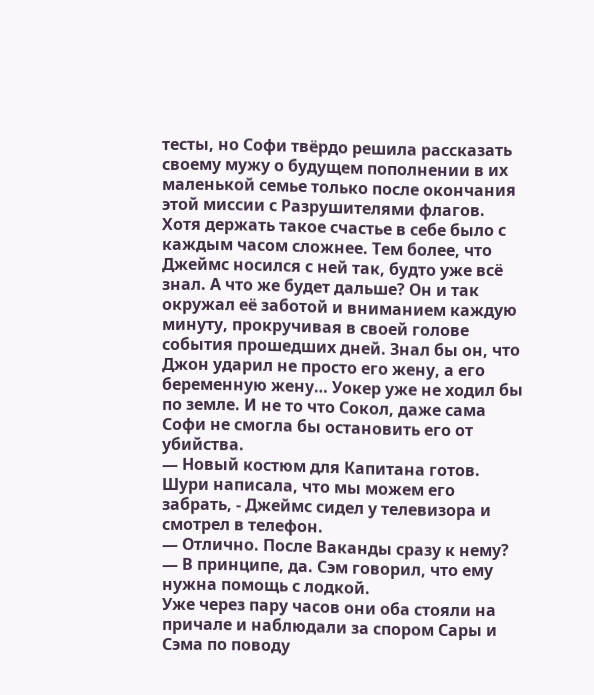тесты, но Софи твёрдо решила рассказать своему мужу о будущем пополнении в их маленькой семье только после окончания этой миссии с Разрушителями флагов. Хотя держать такое счастье в себе было с каждым часом сложнее. Тем более, что Джеймс носился с ней так, будто уже всё знал. А что же будет дальше? Он и так окружал её заботой и вниманием каждую минуту, прокручивая в своей голове события прошедших дней. Знал бы он, что Джон ударил не просто его жену, а его беременную жену… Уокер уже не ходил бы по земле. И не то что Сокол, даже сама Софи не смогла бы остановить его от убийства.
— Новый костюм для Капитана готов. Шури написала, что мы можем его забрать, - Джеймс сидел у телевизора и смотрел в телефон.
— Отлично. После Ваканды сразу к нему?
— В принципе, да. Сэм говорил, что ему нужна помощь с лодкой.
Уже через пару часов они оба стояли на причале и наблюдали за спором Сары и Сэма по поводу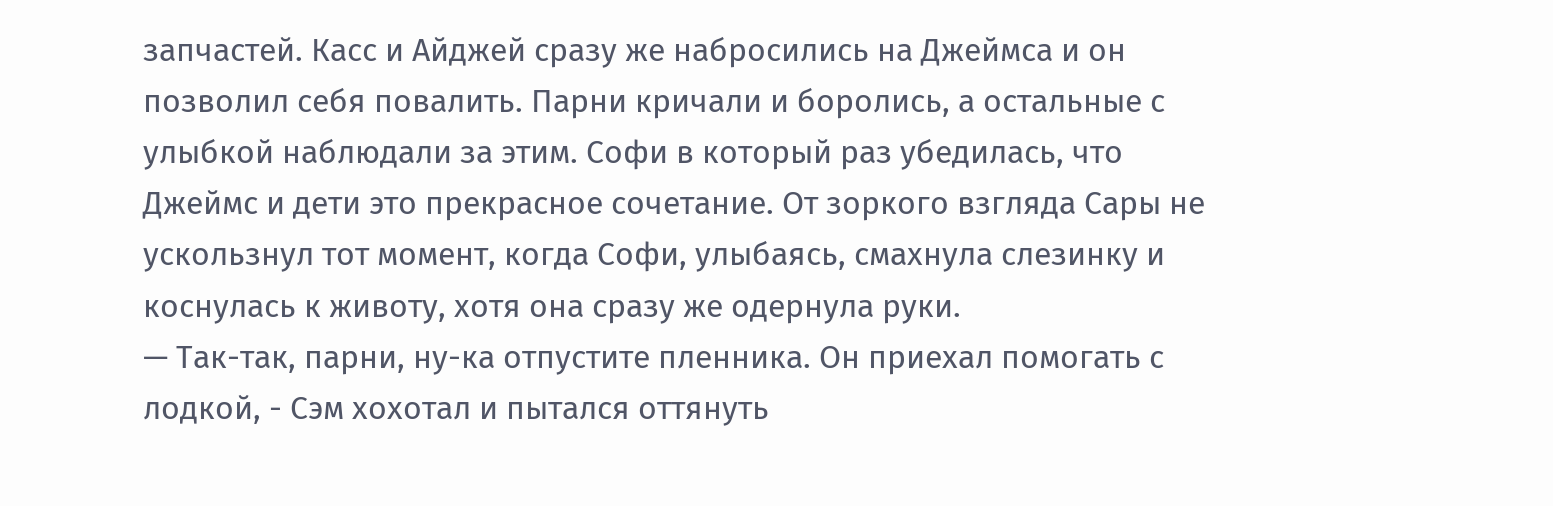запчастей. Касс и Айджей сразу же набросились на Джеймса и он позволил себя повалить. Парни кричали и боролись, а остальные с улыбкой наблюдали за этим. Софи в который раз убедилась, что Джеймс и дети это прекрасное сочетание. От зоркого взгляда Сары не ускользнул тот момент, когда Софи, улыбаясь, смахнула слезинку и коснулась к животу, хотя она сразу же одернула руки.
— Так-так, парни, ну-ка отпустите пленника. Он приехал помогать с лодкой, - Сэм хохотал и пытался оттянуть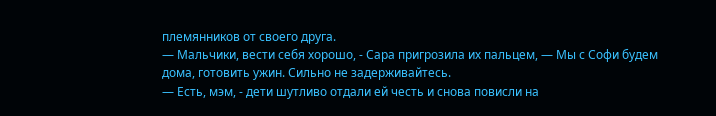племянников от своего друга.
— Мальчики, вести себя хорошо, - Сара пригрозила их пальцем, — Мы с Софи будем дома, готовить ужин. Сильно не задерживайтесь.
— Есть, мэм, - дети шутливо отдали ей честь и снова повисли на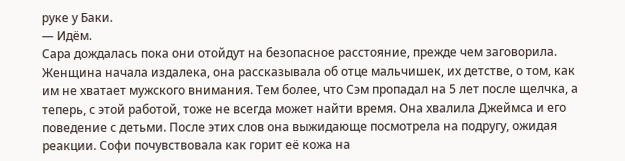руке у Баки.
— Идём.
Сара дождалась пока они отойдут на безопасное расстояние, прежде чем заговорила. Женщина начала издалека, она рассказывала об отце мальчишек, их детстве, о том, как им не хватает мужского внимания. Тем более, что Сэм пропадал на 5 лет после щелчка, а теперь, с этой работой, тоже не всегда может найти время. Она хвалила Джеймса и его поведение с детьми. После этих слов она выжидающе посмотрела на подругу, ожидая реакции. Софи почувствовала как горит её кожа на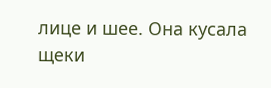лице и шее. Она кусала щеки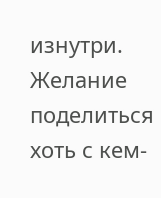изнутри. Желание поделиться хоть с кем-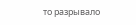то разрывало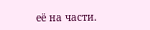её на части.